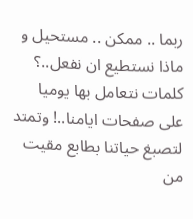ربما .. ممكن .. مستحيل و ماذا نستطيع ان نفعل..؟
كلمات نتعامل بها يوميا على صفحات ايامنا..! وتمتد لتصبغ حياتنا بطابع مقيت من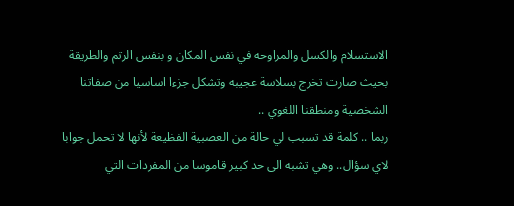الاستسلام والكسل والمراوحه في نفس المكان و بنفس الرتم والطريقة بحيث صارت تخرج بسلاسة عجيبه وتشكل جزءا اساسيا من صفاتنا الشخصية ومنطقنا اللغوي ..
ربما .. كلمة قد تسبب لي حالة من العصبية الفظيعة لأنها لا تحمل جوابا لاي سؤال.. وهي تشبه الى حد كبير قاموسا من المفردات التي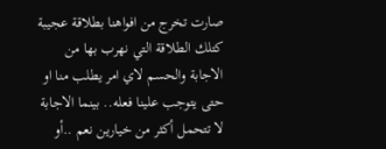صارت تخرج من افواهنا بطلاقة عجيبة كتلك الطلاقة التي نهرب بها من الاجابة والحسم لاي امر يطلب منا او حتى يتوجب علينا فعله.. بينما الاجابة لا تتحمل أكثر من خيارين نعم ..أو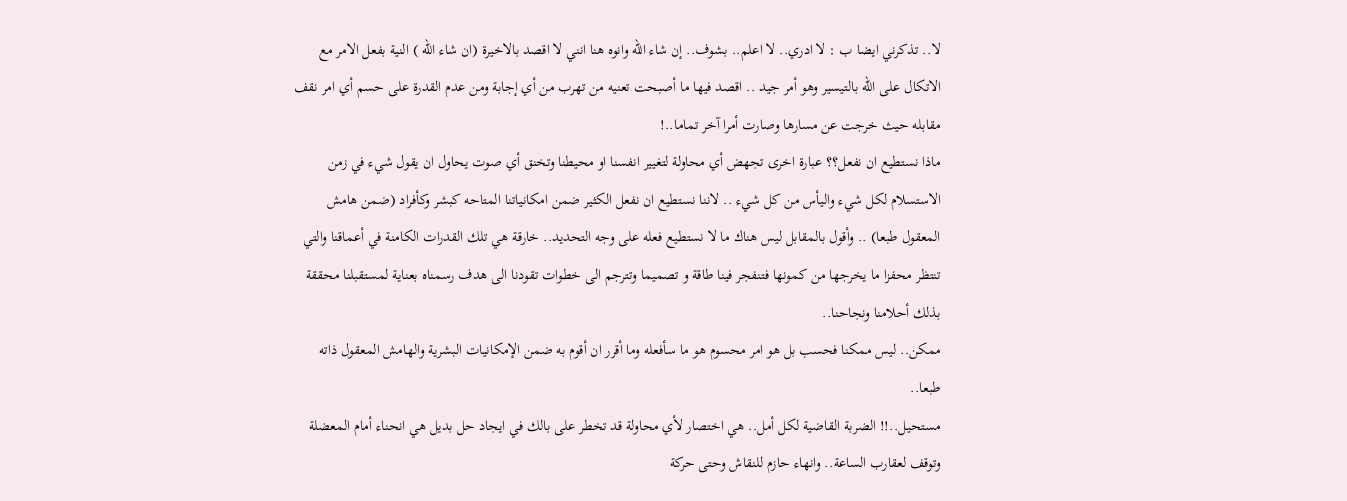لا.. تذكرني ايضا ب : لا ادري.. لا اعلم.. بشوف.. إن شاء الله وانوه هنا انني لا اقصد بالاخيرة (ان شاء الله ) النية بفعل الامر مع الاتكال على الله بالتيسير وهو أمر جيد .. اقصد فيها ما أصبحت تعنيه من تهرب من أي إجابة ومن عدم القدرة على حسم أي امر نقف مقابله حيث خرجت عن مسارها وصارت أمرا آخر تماما..!
ماذا نستطيع ان نفعل؟؟ عبارة اخرى تجهض أي محاولة لتغيير انفسنا او محيطنا وتخنق أي صوت يحاول ان يقول شيء في زمن الاستسلام لكل شيء واليأس من كل شيء .. لاننا نستطيع ان نفعل الكثير ضمن امكانياتنا المتاحه كبشر وكأفراد (ضمن هامش المعقول طبعا) .. وأقول بالمقابل ليس هناك ما لا نستطيع فعله على وجه التحديد.. خارقة هي تلك القدرات الكامنة في أعماقنا والتي تنتظر محفزا ما يخرجها من كمونها فتنفجر فينا طاقة و تصميما وتترجم الى خطوات تقودنا الى هدف رسمناه بعناية لمستقبلنا محققة بذلك أحلامنا ونجاحنا..
ممكن.. ليس ممكنا فحسب بل هو امر محسوم هو ما سأفعله وما أقرر ان أقوم به ضمن الإمكانيات البشرية والهامش المعقول ذاته طبعا..
مستحيل..!! الضربة القاضية لكل أمل.. هي اختصار لأي محاولة قد تخطر على بالك في ايجاد حل بديل هي انحناء أمام المعضلة وتوقف لعقارب الساعة.. وانهاء حازم للنقاش وحتى حركة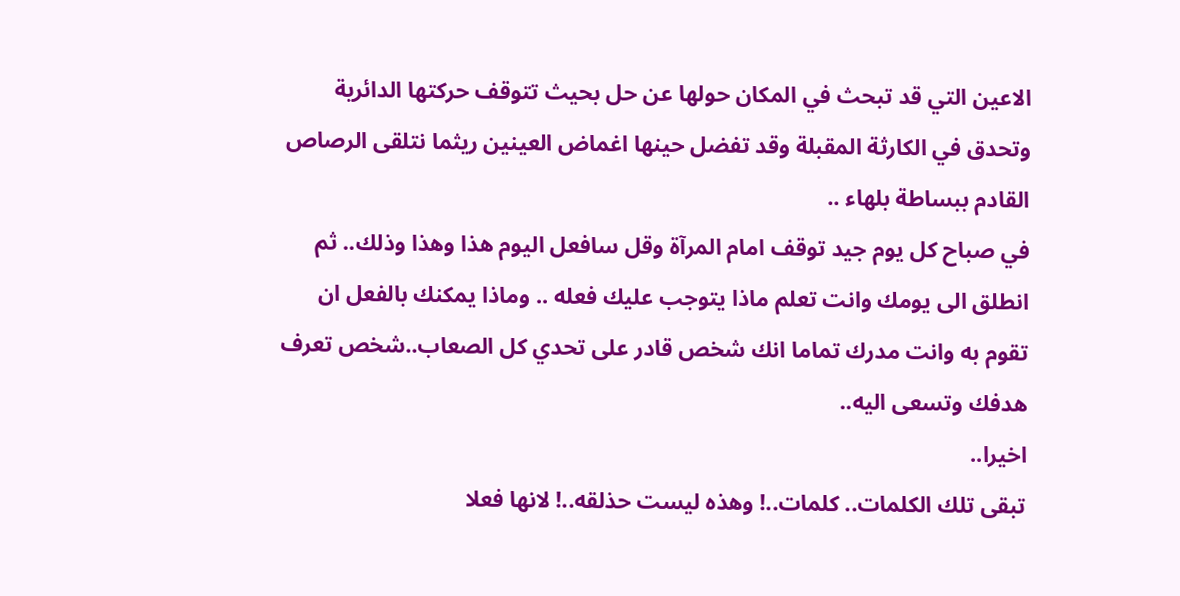الاعين التي قد تبحث في المكان حولها عن حل بحيث تتوقف حركتها الدائرية وتحدق في الكارثة المقبلة وقد تفضل حينها اغماض العينين ريثما نتلقى الرصاص القادم ببساطة بلهاء ..
في صباح كل يوم جيد توقف امام المرآة وقل سافعل اليوم هذا وهذا وذلك.. ثم انطلق الى يومك وانت تعلم ماذا يتوجب عليك فعله .. وماذا يمكنك بالفعل ان تقوم به وانت مدرك تماما انك شخص قادر على تحدي كل الصعاب..شخص تعرف هدفك وتسعى اليه..
اخيرا..
تبقى تلك الكلمات.. كلمات..! وهذه ليست حذلقه..! لانها فعلا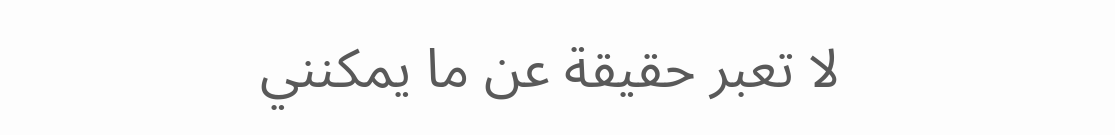لا تعبر حقيقة عن ما يمكنني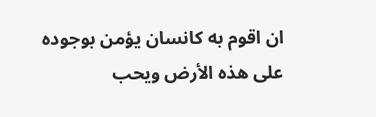ان اقوم به كانسان يؤمن بوجوده على هذه الأرض ويحب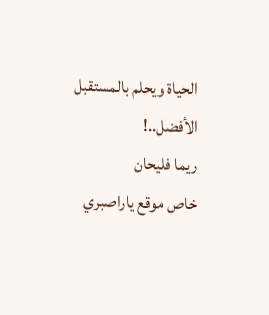الحياة ويحلم بالمستقبل الأفضل..!
ريما فليحان
خاص موقع ياراصبري